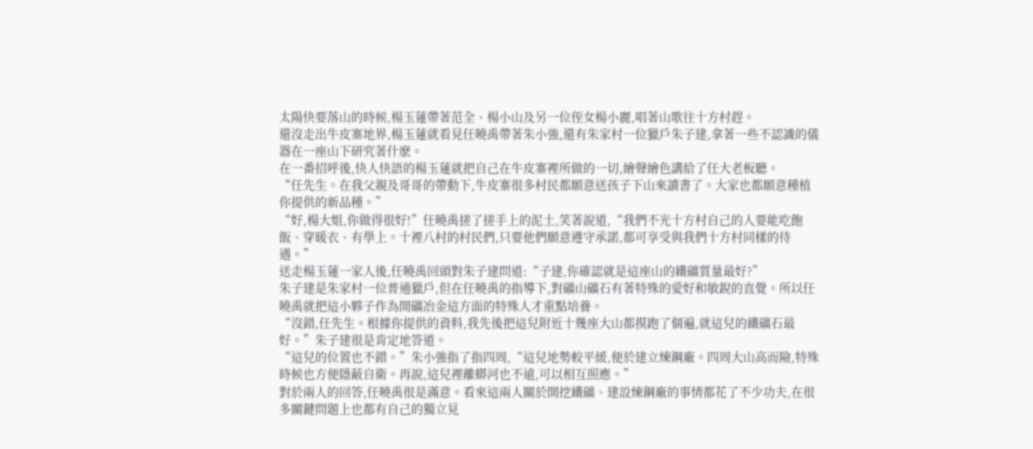太陽快要落山的時候,楊玉蓮帶著范全、楊小山及另一位侄女楊小麗,唱著山歌往十方村趕。
還沒走出牛皮寨地界,楊玉蓮就看見任曉禹帶著朱小強,還有朱家村一位獵戶朱子建,拿著一些不認識的儀器在一座山下研究著什麽。
在一番招呼後,快人快語的楊玉蓮就把自己在牛皮寨裡所做的一切,繪聲繪色講給了任大老板聽。
“任先生。在我父親及哥哥的帶動下,牛皮寨很多村民都願意送孩子下山來讀書了。大家也都願意種植你提供的新品種。”
“好,楊大姐,你做得很好!”任曉禹搓了搓手上的泥土,笑著說道,“我們不光十方村自己的人要能吃飽飯、穿暖衣、有學上。十裡八村的村民們,只要他們願意遵守承諾,都可享受與我們十方村同樣的待遇。”
送走楊玉蓮一家人後,任曉禹回頭對朱子建問道:“子建,你確認就是這座山的鐵礦質量最好?”
朱子建是朱家村一位普通獵戶,但在任曉禹的指導下,對礦山礦石有著特殊的愛好和敏銳的直覺。所以任曉禹就把這小夥子作為開礦冶金這方面的特殊人才重點培養。
“沒錯,任先生。根據你提供的資料,我先後把這兒附近十幾座大山都摸跑了個遍,就這兒的鐵礦石最好。”朱子建很是肯定地答道。
“這兒的位置也不錯。”朱小強指了指四周,“這兒地勢較平緩,便於建立煉鋼廠。四周大山高而險,特殊時候也方便隱蔽自衛。再說,這兒裡離蟒河也不遠,可以相互照應。”
對於兩人的回答,任曉禹很是滿意。看來這兩人關於開挖鐵礦、建設煉鋼廠的事情都花了不少功夫,在很多關鍵問題上也都有自己的獨立見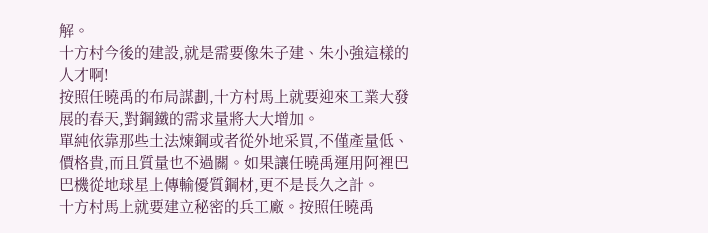解。
十方村今後的建設,就是需要像朱子建、朱小強這樣的人才啊!
按照任曉禹的布局謀劃,十方村馬上就要迎來工業大發展的春天,對鋼鐵的需求量將大大增加。
單純依靠那些土法煉鋼或者從外地采買,不僅產量低、價格貴,而且質量也不過關。如果讓任曉禹運用阿裡巴巴機從地球星上傳輸優質鋼材,更不是長久之計。
十方村馬上就要建立秘密的兵工廠。按照任曉禹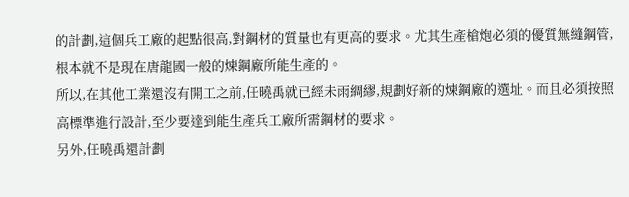的計劃,這個兵工廠的起點很高,對鋼材的質量也有更高的要求。尤其生產槍炮必須的優質無縫鋼管,根本就不是現在唐龍國一般的煉鋼廠所能生產的。
所以,在其他工業還沒有開工之前,任曉禹就已經未雨綢繆,規劃好新的煉鋼廠的選址。而且必須按照高標準進行設計,至少要達到能生產兵工廠所需鋼材的要求。
另外,任曉禹還計劃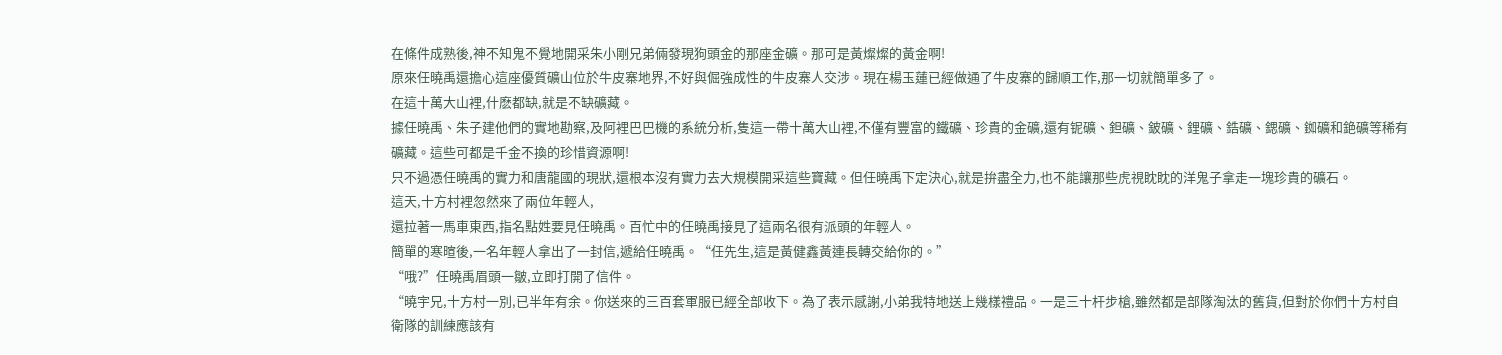在條件成熟後,神不知鬼不覺地開采朱小剛兄弟倆發現狗頭金的那座金礦。那可是黃燦燦的黃金啊!
原來任曉禹還擔心這座優質礦山位於牛皮寨地界,不好與倔強成性的牛皮寨人交涉。現在楊玉蓮已經做通了牛皮寨的歸順工作,那一切就簡單多了。
在這十萬大山裡,什麽都缺,就是不缺礦藏。
據任曉禹、朱子建他們的實地勘察,及阿裡巴巴機的系統分析,隻這一帶十萬大山裡,不僅有豐富的鐵礦、珍貴的金礦,還有铌礦、鉭礦、鈹礦、鋰礦、鋯礦、鍶礦、銣礦和銫礦等稀有礦藏。這些可都是千金不換的珍惜資源啊!
只不過憑任曉禹的實力和唐龍國的現狀,還根本沒有實力去大規模開采這些寶藏。但任曉禹下定決心,就是拚盡全力,也不能讓那些虎視眈眈的洋鬼子拿走一塊珍貴的礦石。
這天,十方村裡忽然來了兩位年輕人,
還拉著一馬車東西,指名點姓要見任曉禹。百忙中的任曉禹接見了這兩名很有派頭的年輕人。
簡單的寒暄後,一名年輕人拿出了一封信,遞給任曉禹。“任先生,這是黃健鑫黃連長轉交給你的。”
“哦?”任曉禹眉頭一皺,立即打開了信件。
“曉宇兄,十方村一別,已半年有余。你送來的三百套軍服已經全部收下。為了表示感謝,小弟我特地送上幾樣禮品。一是三十杆步槍,雖然都是部隊淘汰的舊貨,但對於你們十方村自衛隊的訓練應該有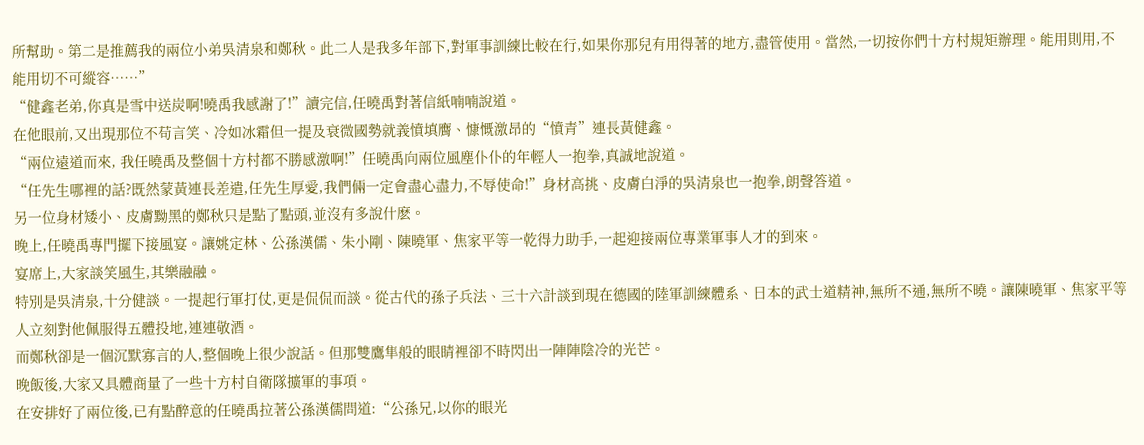所幫助。第二是推薦我的兩位小弟吳清泉和鄭秋。此二人是我多年部下,對軍事訓練比較在行,如果你那兒有用得著的地方,盡管使用。當然,一切按你們十方村規矩辦理。能用則用,不能用切不可縱容……”
“健鑫老弟,你真是雪中送炭啊!曉禹我感謝了!”讀完信,任曉禹對著信紙喃喃說道。
在他眼前,又出現那位不苟言笑、冷如冰霜但一提及衰微國勢就義憤填膺、慷慨激昂的“憤青”連長黃健鑫。
“兩位遠道而來, 我任曉禹及整個十方村都不勝感激啊!”任曉禹向兩位風塵仆仆的年輕人一抱拳,真誠地說道。
“任先生哪裡的話?既然蒙黃連長差遣,任先生厚愛,我們倆一定會盡心盡力,不辱使命!”身材高挑、皮膚白淨的吳清泉也一抱拳,朗聲答道。
另一位身材矮小、皮膚黝黑的鄭秋只是點了點頭,並沒有多說什麽。
晚上,任曉禹專門擺下接風宴。讓姚定林、公孫漢儒、朱小剛、陳曉軍、焦家平等一乾得力助手,一起迎接兩位專業軍事人才的到來。
宴席上,大家談笑風生,其樂融融。
特別是吳清泉,十分健談。一提起行軍打仗,更是侃侃而談。從古代的孫子兵法、三十六計談到現在德國的陸軍訓練體系、日本的武士道精神,無所不通,無所不曉。讓陳曉軍、焦家平等人立刻對他佩服得五體投地,連連敬酒。
而鄭秋卻是一個沉默寡言的人,整個晚上很少說話。但那雙鷹隼般的眼睛裡卻不時閃出一陣陣陰冷的光芒。
晚飯後,大家又具體商量了一些十方村自衛隊擴軍的事項。
在安排好了兩位後,已有點醉意的任曉禹拉著公孫漢儒問道:“公孫兄,以你的眼光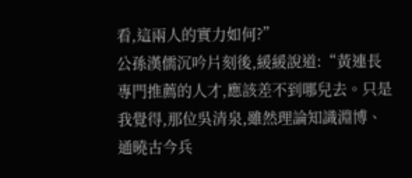看,這兩人的實力如何?”
公孫漢儒沉吟片刻後,緩緩說道:“黃連長專門推薦的人才,應該差不到哪兒去。只是我覺得,那位吳清泉,雖然理論知識淵博、通曉古今兵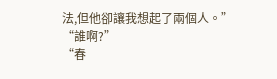法,但他卻讓我想起了兩個人。”
“誰啊?”
“春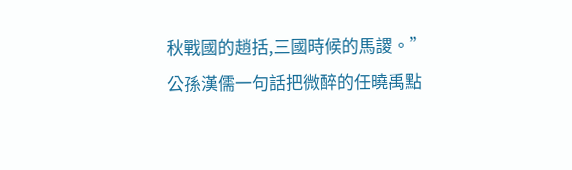秋戰國的趙括,三國時候的馬謖。”
公孫漢儒一句話把微醉的任曉禹點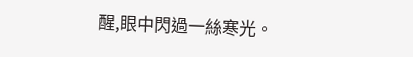醒,眼中閃過一絲寒光。